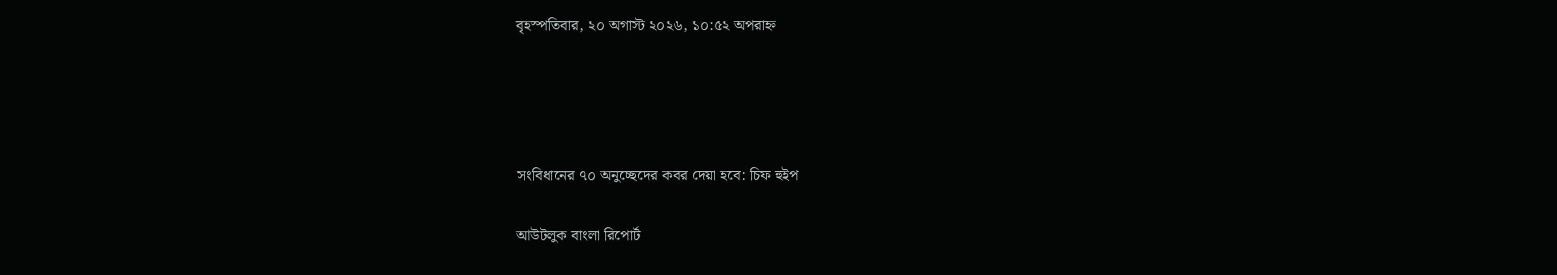বৃহস্পতিবার, ২০ অগাস্ট ২০২৬, ১০:৫২ অপরাহ্ন




সংবিধানের ৭০ অনুচ্ছেদের কবর দেয়া হবে: চিফ হুইপ

আউটলুক বাংলা রিপোর্ট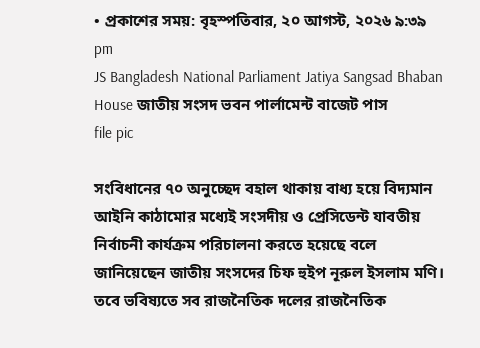• প্রকাশের সময়: বৃহস্পতিবার, ২০ আগস্ট, ২০২৬ ৯:৩৯ pm
JS Bangladesh National Parliament Jatiya Sangsad Bhaban House জাতীয় সংসদ ভবন পার্লামেন্ট বাজেট পাস
file pic

সংবিধানের ৭০ অনুচ্ছেদ বহাল থাকায় বাধ্য হয়ে বিদ্যমান আইনি কাঠামোর মধ্যেই সংসদীয় ও প্রেসিডেন্ট যাবতীয় নির্বাচনী কার্যক্রম পরিচালনা করতে হয়েছে বলে জানিয়েছেন জাতীয় সংসদের চিফ হুইপ নূরুল ইসলাম মণি। তবে ভবিষ্যতে সব রাজনৈতিক দলের রাজনৈতিক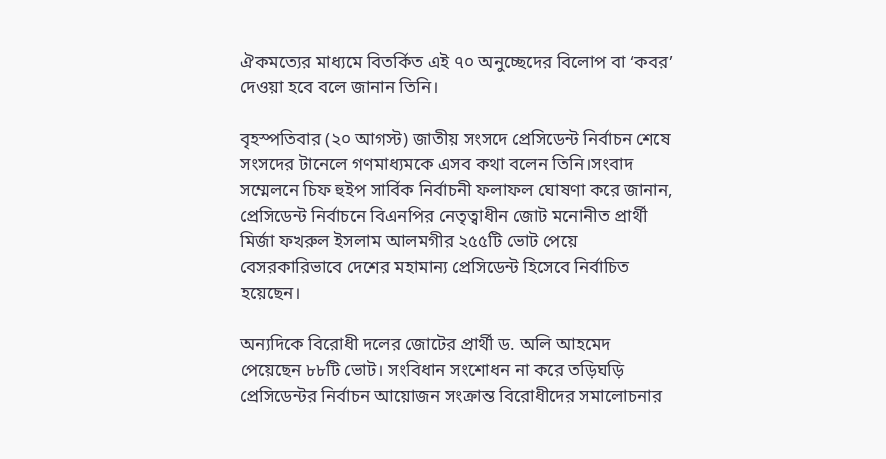ঐকমত্যের মাধ্যমে বিতর্কিত এই ৭০ অনুচ্ছেদের বিলোপ বা ‘কবর’ দেওয়া হবে বলে জানান তিনি।

বৃহস্পতিবার (২০ আগস্ট) জাতীয় সংসদে প্রেসিডেন্ট নির্বাচন শেষে সংসদের টানেলে গণমাধ্যমকে এসব কথা বলেন তিনি।সংবাদ সম্মেলনে চিফ হুইপ সার্বিক নির্বাচনী ফলাফল ঘোষণা করে জানান, প্রেসিডেন্ট নির্বাচনে বিএনপির নেতৃত্বাধীন জোট মনোনীত প্রার্থী মির্জা ফখরুল ইসলাম আলমগীর ২৫৫টি ভোট পেয়ে বেসরকারিভাবে দেশের মহামান্য প্রেসিডেন্ট হিসেবে নির্বাচিত হয়েছেন।

অন্যদিকে বিরোধী দলের জোটের প্রার্থী ড. অলি আহমেদ পেয়েছেন ৮৮টি ভোট। সংবিধান সংশোধন না করে তড়িঘড়ি প্রেসিডেন্টর নির্বাচন আয়োজন সংক্রান্ত বিরোধীদের সমালোচনার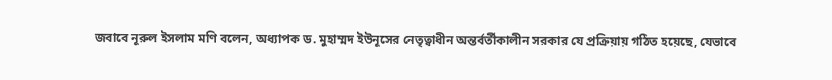জবাবে নূরুল ইসলাম মণি বলেন, অধ্যাপক ড. মুহাম্মদ ইউনূসের নেতৃত্বাধীন অন্তর্বর্তীকালীন সরকার যে প্রক্রিয়ায় গঠিত হয়েছে, যেভাবে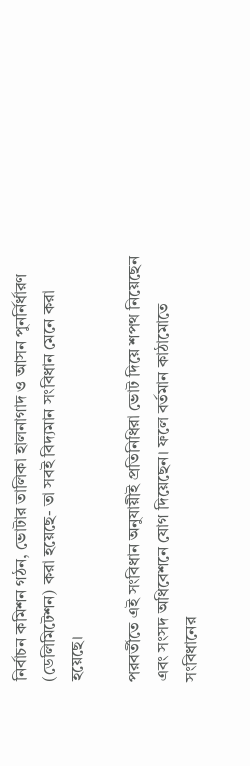নির্বাচন কমিশন গঠন, ভোটার তালিকা হালনাগাদ ও আসন পুনর্নির্ধারণ (ডেলিমিটেশন) করা হয়েছে- তা সবই বিদ্যমান সংবিধান মেনে করা হয়েছে।

পরবর্তীতে এই সংবিধান অনুযায়ীই প্রতিনিধিরা ভোট দিয়ে শপথ নিয়েছেন এবং সংসদ অধিবেশনে যোগ দিয়েছেন। ফলে বর্তমান কাঠামোতে সংবিধানের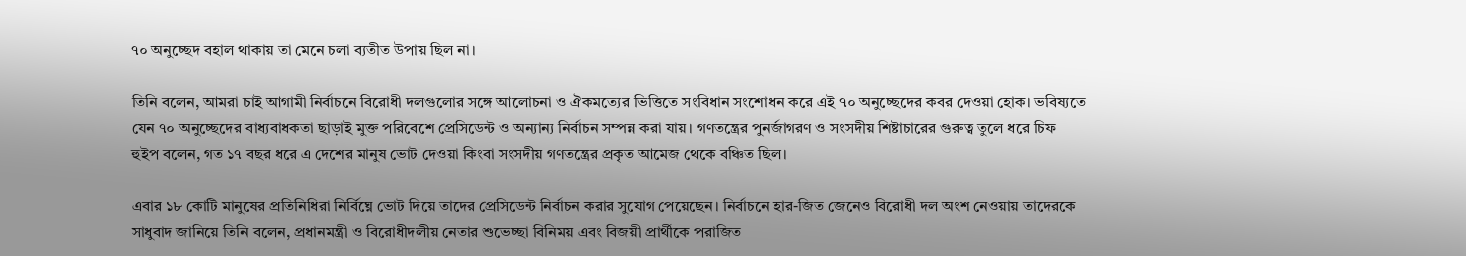৭০ অনুচ্ছেদ বহাল থাকায় তা মেনে চলা ব্যতীত উপায় ছিল না।

তিনি বলেন, আমরা চাই আগামী নির্বাচনে বিরোধী দলগুলোর সঙ্গে আলোচনা ও ঐকমত্যের ভিত্তিতে সংবিধান সংশোধন করে এই ৭০ অনুচ্ছেদের কবর দেওয়া হোক। ভবিষ্যতে যেন ৭০ অনুচ্ছেদের বাধ্যবাধকতা ছাড়াই মুক্ত পরিবেশে প্রেসিডেন্ট ও অন্যান্য নির্বাচন সম্পন্ন করা যায়। গণতন্ত্রের পুনর্জাগরণ ও সংসদীয় শিষ্টাচারের গুরুত্ব তুলে ধরে চিফ হুইপ বলেন, গত ১৭ বছর ধরে এ দেশের মানুষ ভোট দেওয়া কিংবা সংসদীয় গণতন্ত্রের প্রকৃত আমেজ থেকে বঞ্চিত ছিল।

এবার ১৮ কোটি মানুষের প্রতিনিধিরা নির্বিঘ্নে ভোট দিয়ে তাদের প্রেসিডেন্ট নির্বাচন করার সুযোগ পেয়েছেন। নির্বাচনে হার-জিত জেনেও বিরোধী দল অংশ নেওয়ায় তাদেরকে সাধুবাদ জানিয়ে তিনি বলেন, প্রধানমন্ত্রী ও বিরোধীদলীয় নেতার শুভেচ্ছা বিনিময় এবং বিজয়ী প্রার্থীকে পরাজিত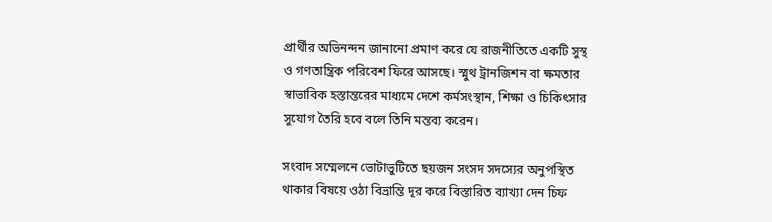প্রার্থীর অভিনন্দন জানানো প্রমাণ করে যে রাজনীতিতে একটি সুস্থ ও গণতান্ত্রিক পরিবেশ ফিরে আসছে। স্মুথ ট্রানজিশন বা ক্ষমতার স্বাভাবিক হস্তান্তরের মাধ্যমে দেশে কর্মসংস্থান, শিক্ষা ও চিকিৎসার সুযোগ তৈরি হবে বলে তিনি মন্তব্য করেন।

সংবাদ সম্মেলনে ভোটাভুটিতে ছয়জন সংসদ সদস্যের অনুপস্থিত থাকার বিষয়ে ওঠা বিভ্রান্তি দূর করে বিস্তারিত ব্যাখ্যা দেন চিফ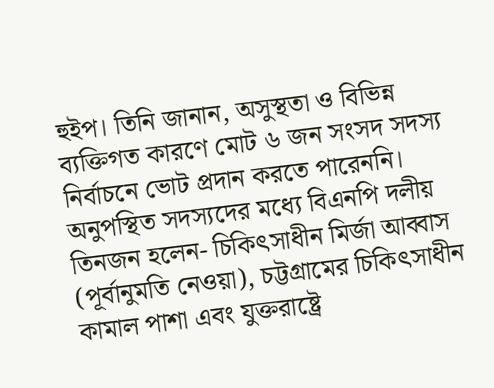হুইপ। তিনি জানান, অসুস্থতা ও বিভিন্ন ব্যক্তিগত কারণে মোট ৬ জন সংসদ সদস্য নির্বাচনে ভোট প্রদান করতে পারেননি। অনুপস্থিত সদস্যদের মধ্যে বিএনপি দলীয় তিনজন হলেন- চিকিৎসাধীন মির্জা আব্বাস (পূর্বানুমতি নেওয়া), চট্টগ্রামের চিকিৎসাধীন কামাল পাশা এবং যুক্তরাষ্ট্রে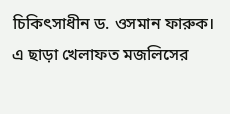চিকিৎসাধীন ড. ওসমান ফারুক। এ ছাড়া খেলাফত মজলিসের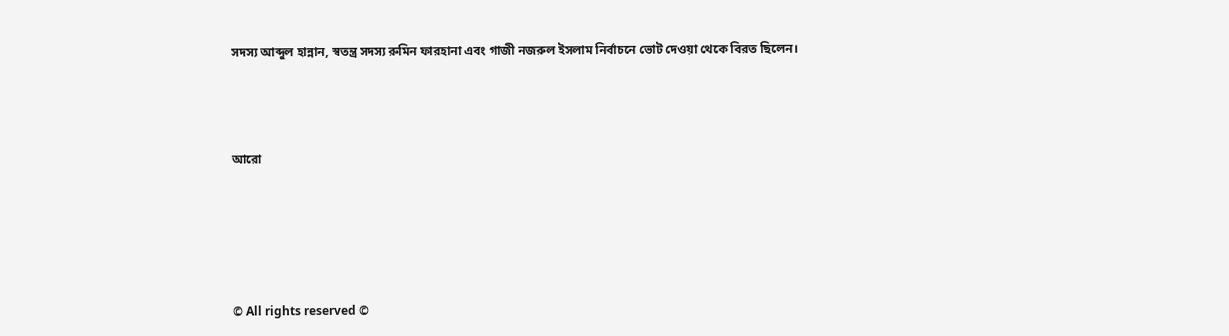সদস্য আব্দুল হান্নান, স্বতন্ত্র সদস্য রুমিন ফারহানা এবং গাজী নজরুল ইসলাম নির্বাচনে ভোট দেওয়া থেকে বিরত ছিলেন।




আরো






© All rights reserved ©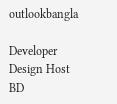outlookbangla

Developer Design Host BD